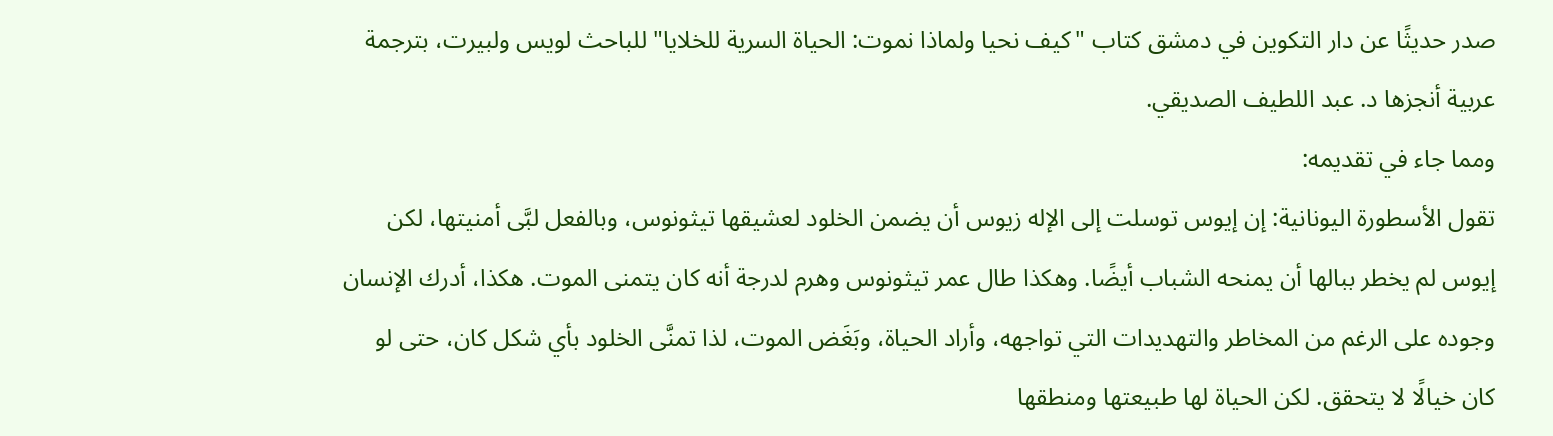صدر حديثًا عن دار التكوين في دمشق كتاب "كيف نحيا ولماذا نموت: الحياة السرية للخلايا" للباحث لويس ولبيرت، بترجمة عربية أنجزها د. عبد اللطيف الصديقي.
ومما جاء في تقديمه:
تقول الأسطورة اليونانية: إن إيوس توسلت إلى الإله زيوس أن يضمن الخلود لعشيقها تيثونوس، وبالفعل لبَّى أمنيتها، لكن إيوس لم يخطر ببالها أن يمنحه الشباب أيضًا. وهكذا طال عمر تيثونوس وهرم لدرجة أنه كان يتمنى الموت. هكذا، أدرك الإنسان وجوده على الرغم من المخاطر والتهديدات التي تواجهه، وأراد الحياة، وبَغَض الموت، لذا تمنَّى الخلود بأي شكل كان، حتى لو كان خيالًا لا يتحقق. لكن الحياة لها طبيعتها ومنطقها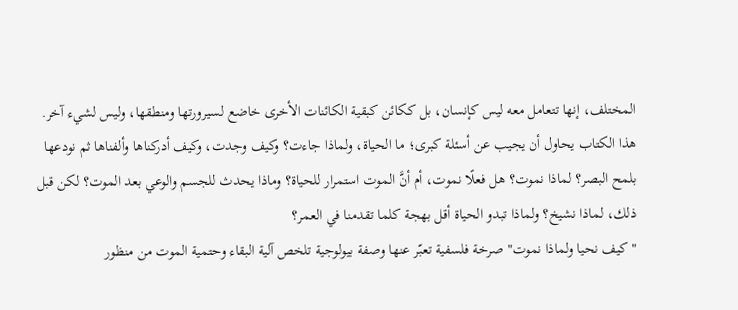المختلف، إنها تتعامل معه ليس كإنسان، بل ككائن كبقية الكائنات الأخرى خاضع لسيرورتها ومنطقها، وليس لشيء آخر.
هذا الكتاب يحاول أن يجيب عن أسئلة كبرى؛ ما الحياة، ولماذا جاءت؟ وكيف وجدت، وكيف أدركناها وألفناها ثم نودعها بلمح البصر؟ لماذا نموت؟ هل فعلًا نموت، أم أنَّ الموت استمرار للحياة؟ وماذا يحدث للجسم والوعي بعد الموت؟ لكن قبل ذلك، لماذا نشيخ؟ ولماذا تبدو الحياة أقل بهجة كلما تقدمنا في العمر؟
"كيف نحيا ولماذا نموت" صرخة فلسفية تعبّر عنها وصفة بيولوجية تلخص آلية البقاء وحتمية الموت من منظور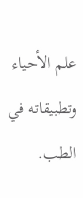علم الأحياء وتطبيقاته في الطب.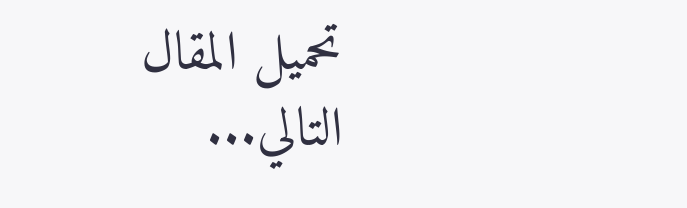تحميل المقال التالي...